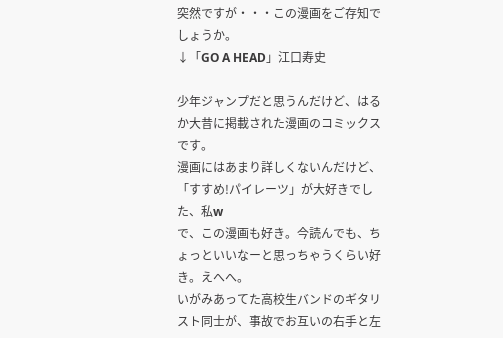突然ですが・・・この漫画をご存知でしょうか。
↓「GO A HEAD」江口寿史

少年ジャンプだと思うんだけど、はるか大昔に掲載された漫画のコミックスです。
漫画にはあまり詳しくないんだけど、「すすめ!パイレーツ」が大好きでした、私w
で、この漫画も好き。今読んでも、ちょっといいなーと思っちゃうくらい好き。えへへ。
いがみあってた高校生バンドのギタリスト同士が、事故でお互いの右手と左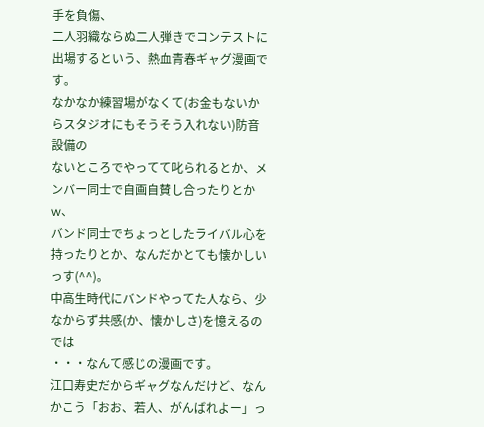手を負傷、
二人羽織ならぬ二人弾きでコンテストに出場するという、熱血青春ギャグ漫画です。
なかなか練習場がなくて(お金もないからスタジオにもそうそう入れない)防音設備の
ないところでやってて叱られるとか、メンバー同士で自画自賛し合ったりとかw、
バンド同士でちょっとしたライバル心を持ったりとか、なんだかとても懐かしいっす(^^)。
中高生時代にバンドやってた人なら、少なからず共感(か、懐かしさ)を憶えるのでは
・・・なんて感じの漫画です。
江口寿史だからギャグなんだけど、なんかこう「おお、若人、がんばれよー」っ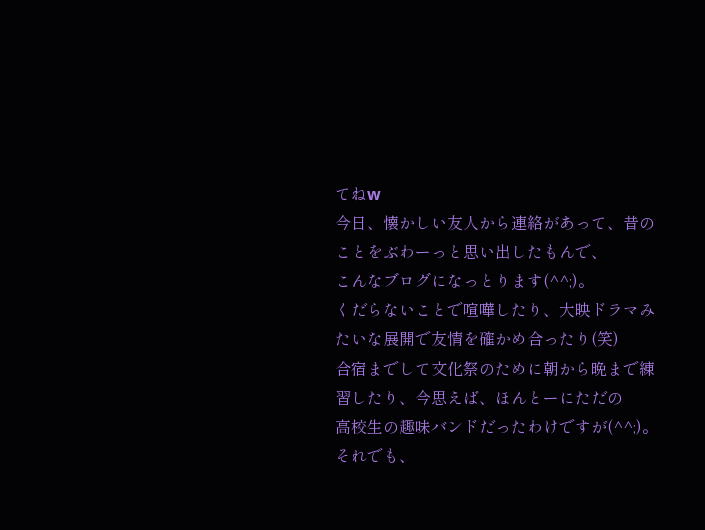てねw
今日、懐かしい友人から連絡があって、昔のことをぶわーっと思い出したもんで、
こんなブログになっとります(^^;)。
くだらないことで喧嘩したり、大映ドラマみたいな展開で友情を確かめ合ったり(笑)
合宿までして文化祭のために朝から晩まで練習したり、今思えば、ほんとーにただの
高校生の趣味バンドだったわけですが(^^;)。
それでも、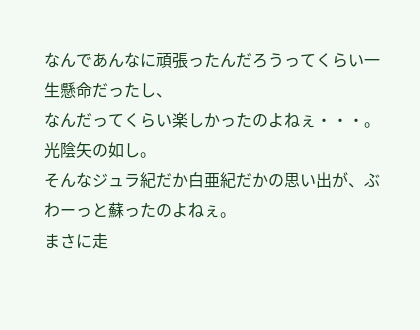なんであんなに頑張ったんだろうってくらい一生懸命だったし、
なんだってくらい楽しかったのよねぇ・・・。
光陰矢の如し。
そんなジュラ紀だか白亜紀だかの思い出が、ぶわーっと蘇ったのよねぇ。
まさに走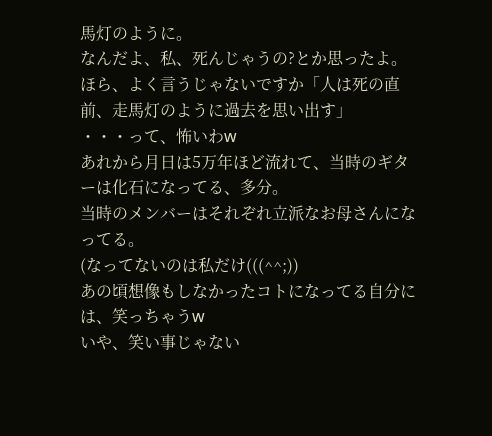馬灯のように。
なんだよ、私、死んじゃうの?とか思ったよ。
ほら、よく言うじゃないですか「人は死の直前、走馬灯のように過去を思い出す」
・・・って、怖いわw
あれから月日は5万年ほど流れて、当時のギターは化石になってる、多分。
当時のメンバーはそれぞれ立派なお母さんになってる。
(なってないのは私だけ(((^^;))
あの頃想像もしなかったコトになってる自分には、笑っちゃうw
いや、笑い事じゃない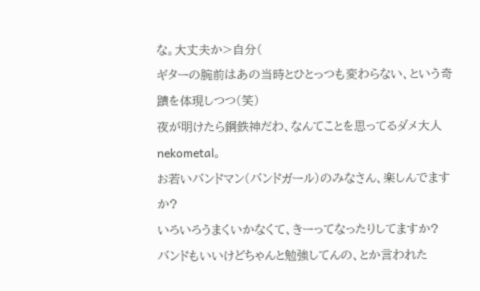な。大丈夫か>自分(
ギターの腕前はあの当時とひとっつも変わらない、という奇蹟を体現しつつ(笑)
夜が明けたら鋼鉄神だわ、なんてことを思ってるダメ大人nekometal。
お若いバンドマン(バンドガール)のみなさん、楽しんでますか?
いろいろうまくいかなくて、きーってなったりしてますか?
バンドもいいけどちゃんと勉強してんの、とか言われた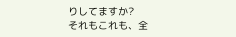りしてますか?
それもこれも、全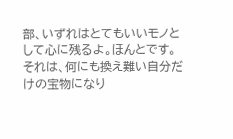部、いずれはとてもいいモノとして心に残るよ。ほんとです。
それは、何にも換え難い自分だけの宝物になり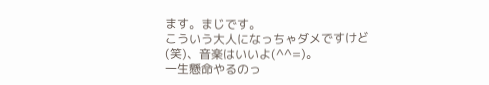ます。まじです。
こういう大人になっちゃダメですけど(笑)、音楽はいいよ(^^=)。
一生懸命やるのっ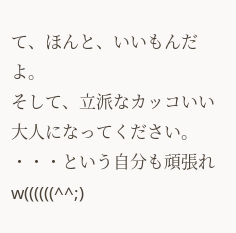て、ほんと、いいもんだよ。
そして、立派なカッコいい大人になってください。
・・・という自分も頑張れw((((((^^;)